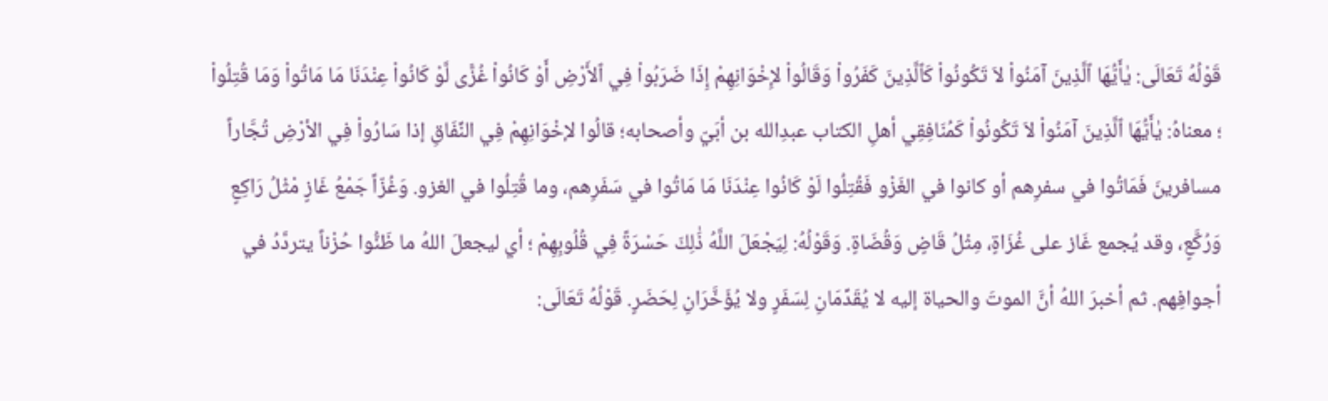قَوْلُهُ تَعَالَى: يٰأَيُّهَا ٱلَّذِينَ آمَنُواْ لاَ تَكُونُواْ كَٱلَّذِينَ كَفَرُواْ وَقَالُواْ لإِخْوَانِهِمْ إِذَا ضَرَبُواْ فِي ٱلأَرْضِ أَوْ كَانُواْ غُزًّى لَّوْ كَانُواْ عِنْدَنَا مَا مَاتُواْ وَمَا قُتِلُواْ ؛ معناهُ: يٰأَيُّهَا ٱلَّذِينَ آمَنُواْ لاَ تَكُونُواْ كَمُنَافِقِي أهلِ الكتاب عبدِالله بن أبَيّ وأصحابه؛ قالُوا لإخْوَانِهِمْ فِي النِّفَاقِ إذا سَارُواْ فِي الأرْضِ تُجَّاراً مسافرينَ فَمَاتُوا في سفرِهم أو كانوا في الغَزْو فَقُتِلُوا لَوْ كَانُوا عِنْدَنَا مَا مَاتُوا في سَفَرِهم، وما قُتِلُوا في الغزو. وَغُزّاً جَمْعُ غَازٍ مْثْلُ رَاكِعٍ وَرُكَّعٍ، وقد يُجمع غَاز على غُزَاةٍ، مِثْلُ قَاضٍ وَقُضَاةٍ. وَقَوْلُهُ: لِيَجْعَلَ اللَّهُ ذَٰلِكَ حَسْرَةً فِي قُلُوبِهِمْ ؛ أي ليجعلَ اللهُ ما ظَنُّوا حُزْناً يتردَّدُ في أجوافِهم. ثم أخبرَ اللهُ أنَّ الموتَ والحياة إليه لا يُقَدِّمَانِ لِسَفَرٍ ولا يُؤَخَّرَانِ لِحَضَرٍ. قَوْلُهُ تَعَالَى: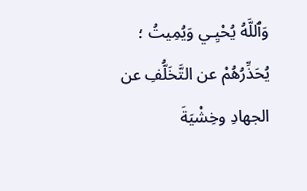وَٱللَّهُ يُحْيِـي وَيُمِيتُ ؛ يُحَذِّرُهُمْ عن التَّخَلُّفِ عن الجهادِ وخِشْيَةَ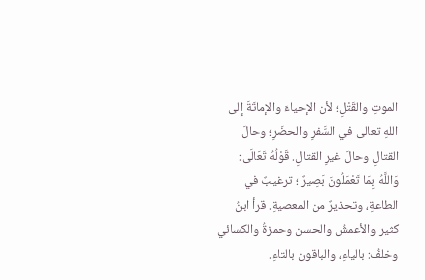الموتِ والقَتْلِ؛ لأن الإحياءَ والإماتَةَ إلى اللهِ تعالى في السَّفرِ والحضَرِ؛ وحالَ القتالِ وحالَ غيرِ القتالِ. قَوْلُهُ تَعَالَى: وَاللَّهُ بِمَا تَعْمَلُونَ بَصِيرٌ ؛ ترغيبٌ في الطاعةِ، وتحذيرٌ من المعصيةِ. قرأ ابنُ كثير والأعمشُ والحسن وحمزةُ والكسائي وخلفُ: بالياءِ، والباقون بالتاءِ.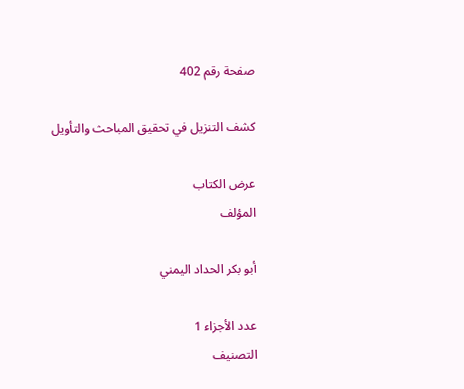صفحة رقم 402

كشف التنزيل في تحقيق المباحث والتأويل

عرض الكتاب
المؤلف

أبو بكر الحداد اليمني

عدد الأجزاء 1
التصنيف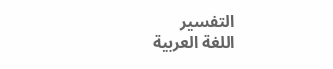التفسير
اللغة العربية